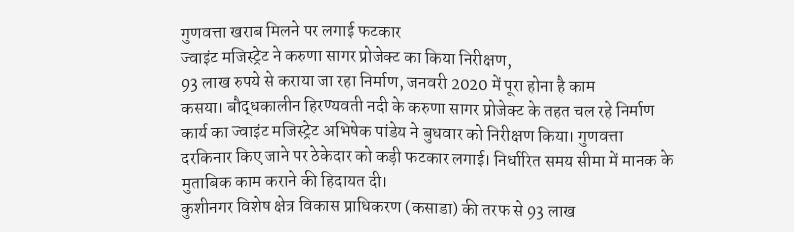गुणवत्ता खराब मिलने पर लगाई फटकार
ज्वाइंट मजिस्ट्रेट ने करुणा सागर प्रोजेक्ट का किया निरीक्षण,
93 लाख रुपये से कराया जा रहा निर्माण, जनवरी 2020 में पूरा होना है काम
कसया। बौद्धकालीन हिरण्यवती नदी के करुणा सागर प्रोजेक्ट के तहत चल रहे निर्माण कार्य का ज्वाइंट मजिस्ट्रेट अभिषेक पांडेय ने बुधवार को निरीक्षण किया। गुणवत्ता दरकिनार किए जाने पर ठेकेदार को कड़ी फटकार लगाई। निर्धारित समय सीमा में मानक के मुताबिक काम कराने की हिदायत दी।
कुशीनगर विशेष क्षेत्र विकास प्राधिकरण (कसाडा) की तरफ से 93 लाख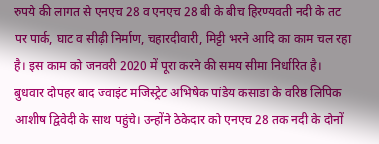रुपये की लागत से एनएच 28 व एनएच 28 बी के बीच हिरण्यवती नदी के तट पर पार्क, घाट व सीढ़ी निर्माण, चहारदीवारी, मिट्टी भरने आदि का काम चल रहा है। इस काम को जनवरी 2020 में पूरा करने की समय सीमा निर्धारित है। बुधवार दोपहर बाद ज्वाइंट मजिस्ट्रेट अभिषेक पांडेय कसाडा के वरिष्ठ लिपिक आशीष द्विवेदी के साथ पहुंचे। उन्होंने ठेकेदार को एनएच 28 तक नदी के दोनों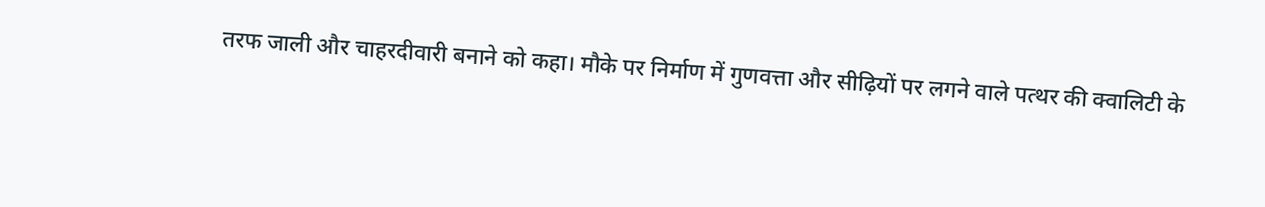तरफ जाली और चाहरदीवारी बनाने को कहा। मौके पर निर्माण में गुणवत्ता और सीढ़ियों पर लगने वाले पत्थर की क्वालिटी के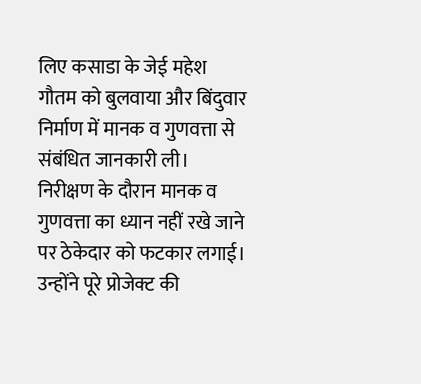लिए कसाडा के जेई महेश गौतम को बुलवाया और बिंदुवार निर्माण में मानक व गुणवत्ता से संबंधित जानकारी ली। निरीक्षण के दौरान मानक व गुणवत्ता का ध्यान नहीं रखे जाने पर ठेकेदार को फटकार लगाई। उन्होंने पूरे प्रोजेक्ट की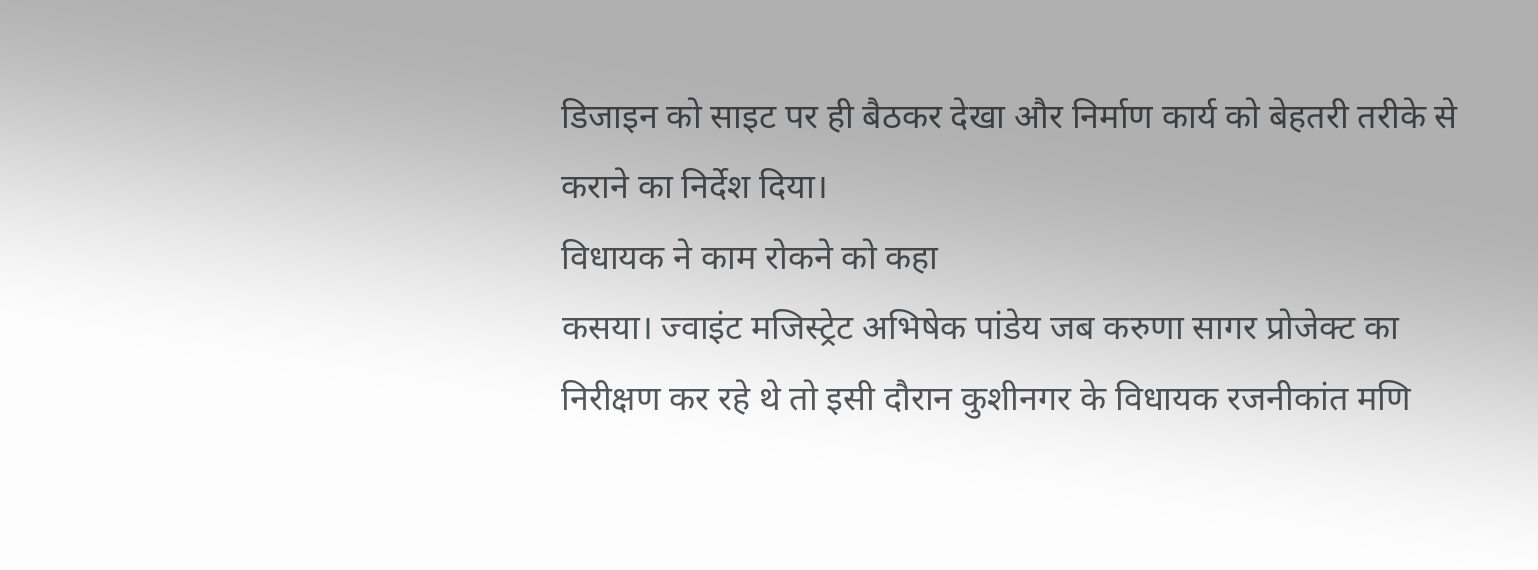डिजाइन को साइट पर ही बैठकर देखा और निर्माण कार्य को बेहतरी तरीके से कराने का निर्देश दिया।
विधायक ने काम रोकने को कहा
कसया। ज्वाइंट मजिस्ट्रेट अभिषेक पांडेय जब करुणा सागर प्रोजेक्ट का निरीक्षण कर रहे थे तो इसी दौरान कुशीनगर के विधायक रजनीकांत मणि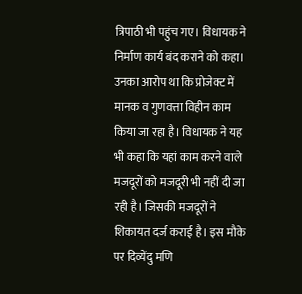त्रिपाठी भी पहुंच गए। विधायक ने निर्माण कार्य बंद कराने को कहा। उनका आरोप था कि प्रोजेक्ट में मानक व गुणवत्ता विहीन काम किया जा रहा है। विधायक ने यह भी कहा कि यहां काम करने वाले मजदूरों को मजदूरी भी नहीं दी जा रही है। जिसकी मजदूरों ने शिकायत दर्ज कराई है। इस मौके पर दिव्येंदु मणि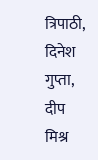त्रिपाठी, दिनेश गुप्ता, दीप मिश्र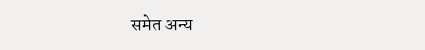समेत अन्य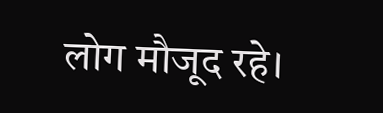लोग मौजूद रहे।